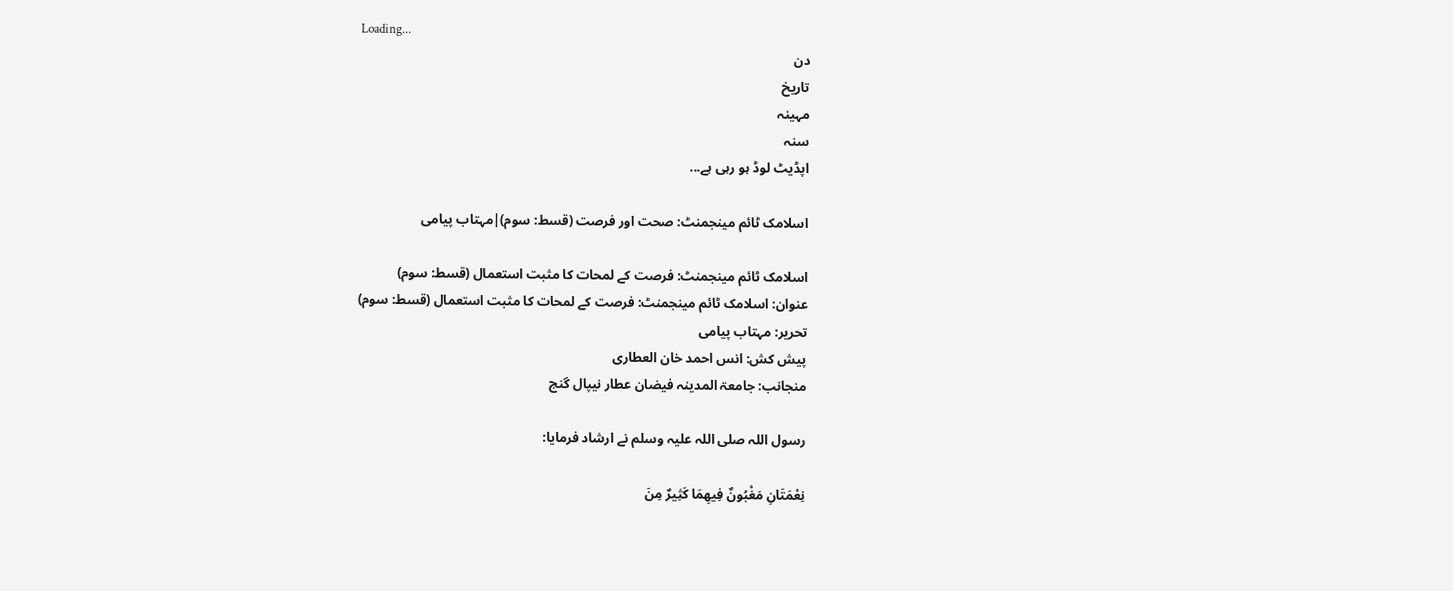Loading...
دن
تاریخ
مہینہ
سنہ
اپڈیٹ لوڈ ہو رہی ہے...

اسلامک ٹائم مینجمنٹ: صحت اور فرصت (قسط: سوم)|مہتاب پیامی

اسلامک ٹائم مینجمنٹ: فرصت کے لمحات کا مثبت استعمال (قسط: سوم)
عنوان: اسلامک ٹائم مینجمنٹ: فرصت کے لمحات کا مثبت استعمال (قسط: سوم)
تحریر: مہتاب پیامی
پیش کش: انس احمد خان العطاری
منجانب: جامعۃ المدینہ فیضان عطار نیپال گنج

رسول اللہ صلی اللہ علیہ وسلم نے ارشاد فرمایا:

نِعْمَتَانِ مَغْبُونٌ فِيهِمَا كَثِيرٌ مِنَ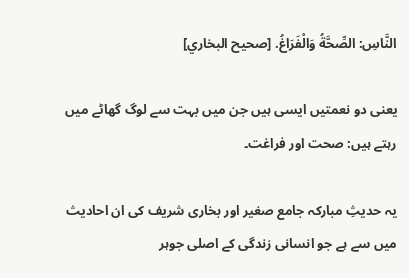النَّاسِ: الصِّحَّةُ وَالْفَرَاغُ. [صحيح البخاري]

یعنی دو نعمتیں ایسی ہیں جن میں بہت سے لوگ گھاٹے میں رہتے ہیں: صحت اور فراغت۔

یہ حدیثِ مبارکہ جامع صغیر اور بخاری شریف کی ان احادیث میں سے ہے جو انسانی زندگی کے اصلی جوہر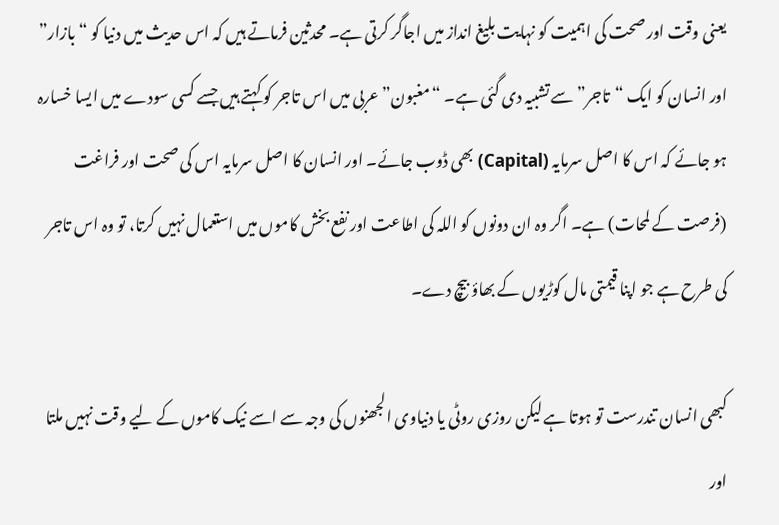یعنی وقت اور صحت کی اہمیت کو نہایت بلیغ انداز میں اجاگر کرتی ہے۔ محدثین فرماتے ہیں کہ اس حدیث میں دنیا کو “بازار” اور انسان کو ایک “تاجر” سے تشبیہ دی گئی ہے۔ “مغبون” عربی میں اس تاجر کو کہتے ہیں جسے کسی سودے میں ایسا خسارہ ہو جائے کہ اس کا اصل سرمایہ (Capital) بھی ڈوب جائے۔ اور انسان کا اصل سرمایہ اس کی صحت اور فراغت (فرصت کے لمحات) ہے۔ اگر وہ ان دونوں کو اللہ کی اطاعت اور نفع بخش کاموں میں استعمال نہیں کرتا، تو وہ اس تاجر کی طرح ہے جو اپنا قیمتی مال کوڑیوں کے بھاؤ بیچ دے۔

کبھی انسان تندرست تو ہوتا ہے لیکن روزی روٹی یا دنیاوی الجھنوں کی وجہ سے اسے نیک کاموں کے لیے وقت نہیں ملتا اور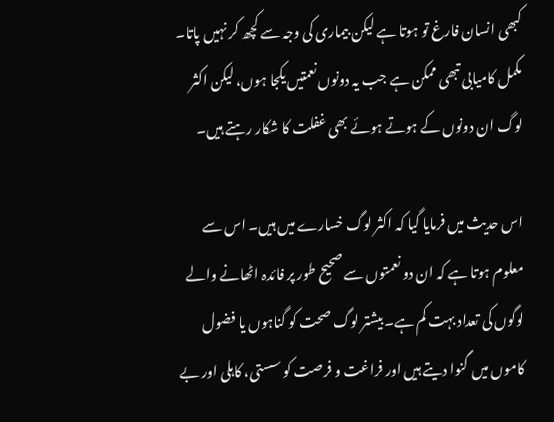کبھی انسان فارغ تو ہوتا ہے لیکن بیماری کی وجہ سے کچھ کر نہیں پاتا۔ مکمل کامیابی تبھی ممکن ہے جب یہ دونوں نعمتیں یکجا ہوں، لیکن اکثر لوگ ان دونوں کے ہوتے ہوئے بھی غفلت کا شکار رہتے ہیں۔

اس حدیث میں فرمایا گیا کہ اکثر لوگ خسارے میں ہیں۔ اس سے معلوم ہوتا ہے کہ ان دو نعمتوں سے صحیح طور پر فائدہ اٹھانے والے لوگوں کی تعداد بہت کم ہے۔ بیشتر لوگ صحت کو گناہوں یا فضول کاموں میں گنوا دیتے ہیں اور فراغت و فرصت کو سستی، کاہلی اور بے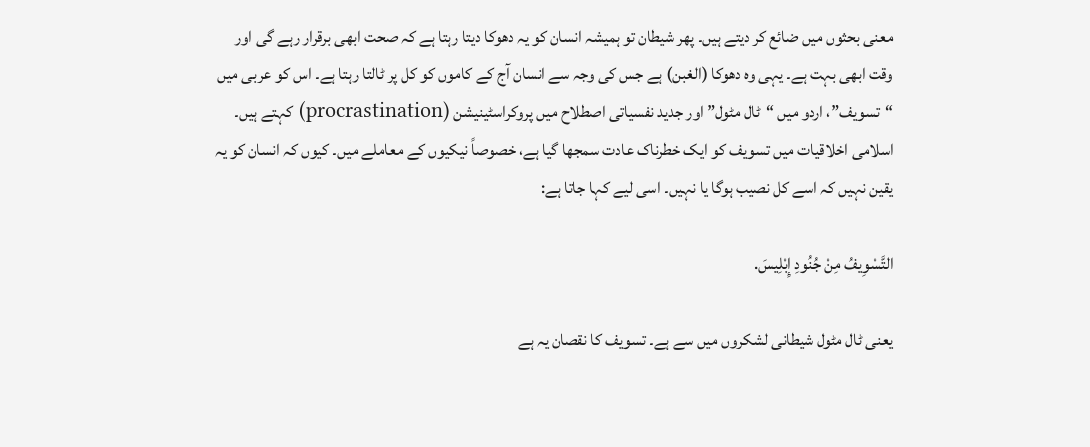معنی بحثوں میں ضائع کر دیتے ہیں۔ پھر شیطان تو ہمیشہ انسان کو یہ دھوکا دیتا رہتا ہے کہ صحت ابھی برقرار رہے گی اور وقت ابھی بہت ہے۔ یہی وہ دھوکا (الغبن) ہے جس کی وجہ سے انسان آج کے کاموں کو کل پر ٹالتا رہتا ہے۔ اس کو عربی میں “تسویف”، اردو میں “ٹال مٹول” اور جدید نفسیاتی اصطلاح میں پروکراسٹینیشن (procrastination) کہتے ہیں۔ اسلامی اخلاقیات میں تسویف کو ایک خطرناک عادت سمجھا گیا ہے، خصوصاً نیکیوں کے معاملے میں۔ کیوں کہ انسان کو یہ یقین نہیں کہ اسے کل نصیب ہوگا یا نہیں۔ اسی لیے کہا جاتا ہے:

التَّسْوِيفُ مِنْ جُنُودِ إِبْلِيسَ.

یعنی ٹال مٹول شیطانی لشکروں میں سے ہے۔ تسویف کا نقصان یہ ہے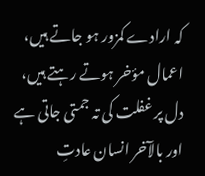کہ ارادے کمزور ہو جاتے ہیں، اعمال مؤخر ہوتے رہتے ہیں، دل پر غفلت کی تہ جمتی جاتی ہے اور بالآخر انسان عادتِ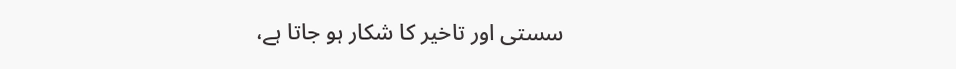سستی اور تاخیر کا شکار ہو جاتا ہے،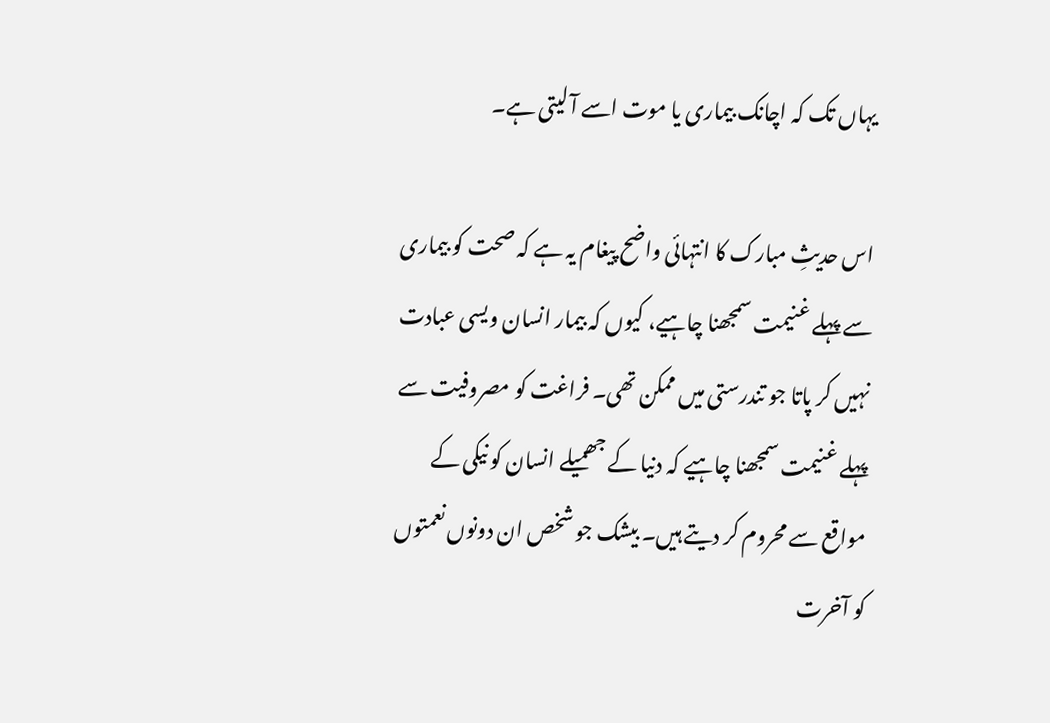یہاں تک کہ اچانک بیماری یا موت اسے آ لیتی ہے۔

اس حدیثِ مبارک کا انتہائی واضح پیغام یہ ہے کہ صحت کو بیماری سے پہلے غنیمت سمجھنا چاہیے، کیوں کہ بیمار انسان ویسی عبادت نہیں کر پاتا جو تندرستی میں ممکن تھی۔ فراغت کو مصروفیت سے پہلے غنیمت سمجھنا چاہیے کہ دنیا کے جھمیلے انسان کو نیکی کے مواقع سے محروم کر دیتے ہیں۔ بیشک جو شخص ان دونوں نعمتوں کو آخرت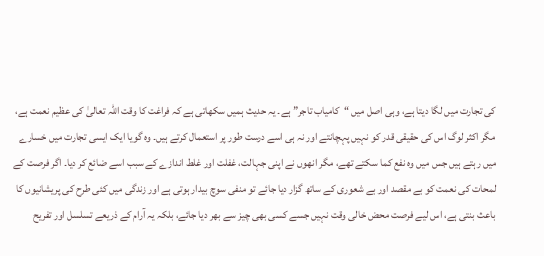کی تجارت میں لگا دیتا ہے، وہی اصل میں “کامیاب تاجر” ہے۔ یہ حدیث ہمیں سکھاتی ہے کہ فراغت کا وقت اللہ تعالیٰ کی عظیم نعمت ہے، مگر اکثر لوگ اس کی حقیقی قدر کو نہیں پہچانتے اور نہ ہی اسے درست طور پر استعمال کرتے ہیں۔ وہ گویا ایک ایسی تجارت میں خسارے میں رہتے ہیں جس میں وہ نفع کما سکتے تھے، مگر انھوں نے اپنی جہالت، غفلت اور غلط اندازے کے سبب اسے ضائع کر دیا۔ اگر فرصت کے لمحات کی نعمت کو بے مقصد اور بے شعوری کے ساتھ گزار دیا جائے تو منفی سوچ بیدار ہوتی ہے اور زندگی میں کئی طرح کی پریشانیوں کا باعث بنتی ہے، اس لیے فرصت محض خالی وقت نہیں جسے کسی بھی چیز سے بھر دیا جائے، بلکہ یہ آرام کے ذریعے تسلسل اور تفریح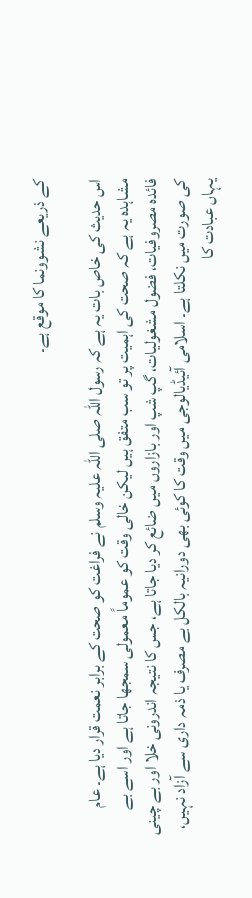کے ذریعے نشوونما کا موقع ہے۔

اس حدیث کی خاص بات یہ ہے کہ رسول اللہ صلی اللہ علیہ وسلم نے فراغت کو صحت کے برابر نعمت قرار دیا ہے۔ عام مشاہدہ یہ ہے کہ صحت کی اہمیت پر تو سب متفق ہیں لیکن خالی وقت کو عموماً معمولی سمجھا جاتا ہے اور اسے بے فائدہ مصروفیات، فضول مشغولیات، گپ شپ اور بازاروں میں ضائع کر دیا جاتا ہے، جس کا نتیجہ اندرونی خلا اور بے چینی کی صورت میں نکلتا ہے۔ اسلامی آئیڈیالوجی میں وقت کا کوئی بھی دورانیہ بالکل بے مصرف یا ذمہ داری سے آزاد نہیں، یہاں عبادت کا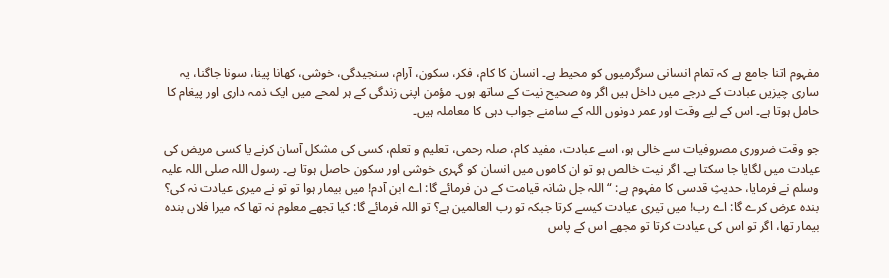مفہوم اتنا جامع ہے کہ تمام انسانی سرگرمیوں کو محیط ہے۔ انسان کا کام، فکر، سکون، آرام، سنجیدگی، خوشی، کھانا پینا، سونا جاگنا، یہ ساری چیزیں عبادت کے درجے میں داخل ہیں اگر وہ صحیح نیت کے ساتھ ہوں۔ مؤمن اپنی زندگی کے ہر لمحے میں ایک ذمہ داری اور پیغام کا حامل ہوتا ہے۔ اس کے لیے وقت اور عمر دونوں اللہ کے سامنے جواب دہی کا معاملہ ہیں۔

جو وقت ضروری مصروفیات سے خالی ہو، اسے عبادت، مفید کام، صلہ رحمی، تعلیم و تعلم، کسی کی مشکل آسان کرنے یا کسی مریض کی عیادت میں لگایا جا سکتا ہے۔ اگر نیت خالص ہو تو ان کاموں میں انسان کو گہری خوشی اور سکون حاصل ہوتا ہے۔ رسول اللہ صلی اللہ علیہ وسلم نے فرمایا، حدیثِ قدسی کا مفہوم ہے: “اللہ جل شانہ قیامت کے دن فرمائے گا: اے ابن آدم! میں بیمار ہوا تو تو نے میری عیادت نہ کی؟ بندہ عرض کرے گا: اے رب! میں تیری عیادت کیسے کرتا جبکہ تو رب العالمین ہے؟ تو اللہ فرمائے گا: کیا تجھے معلوم نہ تھا کہ میرا فلاں بندہ بیمار تھا، اگر تو اس کی عیادت کرتا تو مجھے اس کے پاس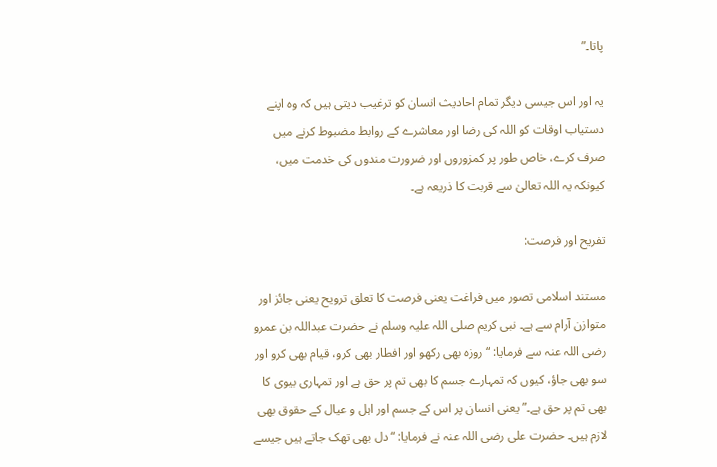پاتا۔”

یہ اور اس جیسی دیگر تمام احادیث انسان کو ترغیب دیتی ہیں کہ وہ اپنے دستیاب اوقات کو اللہ کی رضا اور معاشرے کے روابط مضبوط کرنے میں صرف کرے، خاص طور پر کمزوروں اور ضرورت مندوں کی خدمت میں، کیونکہ یہ اللہ تعالیٰ سے قربت کا ذریعہ ہے۔

تفریح اور فرصت:

مستند اسلامی تصور میں فراغت یعنی فرصت کا تعلق ترویح یعنی جائز اور متوازن آرام سے ہے۔ نبی کریم صلی اللہ علیہ وسلم نے حضرت عبداللہ بن عمرو رضی اللہ عنہ سے فرمایا: “روزہ بھی رکھو اور افطار بھی کرو، قیام بھی کرو اور سو بھی جاؤ، کیوں کہ تمہارے جسم کا بھی تم پر حق ہے اور تمہاری بیوی کا بھی تم پر حق ہے۔” یعنی انسان پر اس کے جسم اور اہل و عیال کے حقوق بھی لازم ہیں۔ حضرت علی رضی اللہ عنہ نے فرمایا: “دل بھی تھک جاتے ہیں جیسے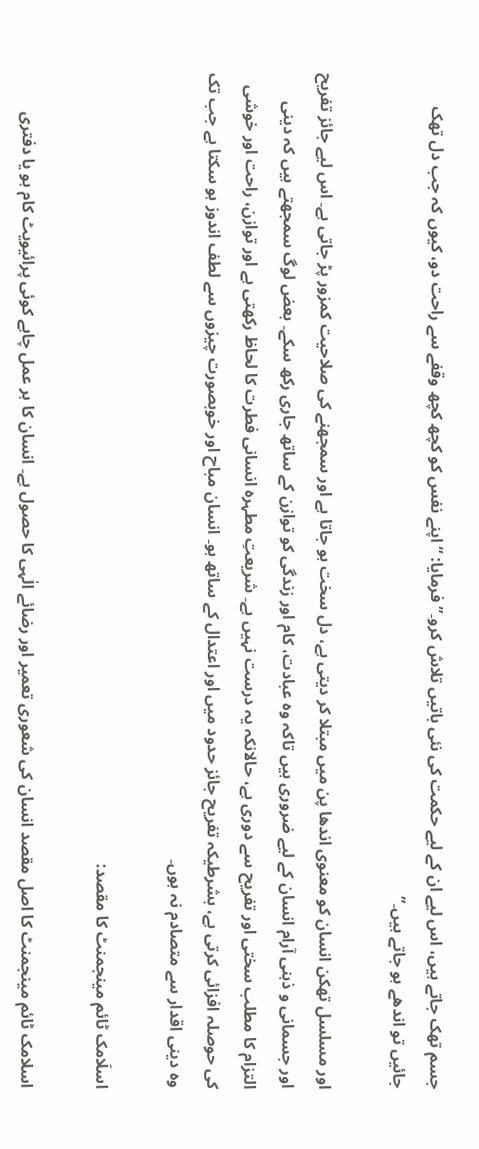جسم تھک جاتے ہیں، اس لیے ان کے لیے حکمت کی نئی باتیں تلاش کرو۔” فرمایا: “اپنے نفس کو کچھ کچھ وقفے سے راحت دو، کیوں کہ جب دل تھک جائیں تو اندھے ہو جاتے ہیں۔”

اور مسلسل تھکن انسان کو معنوی اندھا پن میں مبتلا کر دیتی ہے، دل سخت ہو جاتا ہے اور سمجھنے کی صلاحیت کمزور پڑ جاتی ہے۔ اس لیے جائز تفریح اور جسمانی و ذہنی آرام انسان کے لیے ضروری ہیں تاکہ وہ عبادت، کام اور زندگی کو توازن کے ساتھ جاری رکھ سکے۔ بعض لوگ سمجھتے ہیں کہ دینی التزام کا مطلب سختی اور تفریح سے دوری ہے، حالانکہ یہ درست نہیں ہے۔ شریعتِ مطہرہ انسانی فطرت کا لحاظ رکھتی ہے اور توازن، راحت اور خوشی کی حوصلہ افزائی کرتی ہے، بشرطیکہ تفریح جائز حدود میں اور اعتدال کے ساتھ ہو۔ انسان مباح اور خوبصورت چیزوں سے لطف اندوز ہو سکتا ہے جب تک وہ دینی اقدار سے متصادم نہ ہوں۔

اسلَامک ٹائم مینجمنٹ کا مقصد:

اسلامک ٹائم مینجمنٹ کا اصل مقصد انسان کی شعوری تعمیر اور رضائے الٰہی کا حصول ہے۔ انسان کا ہر عمل چاہے کوئی پرائیویٹ کام ہو یا دفتری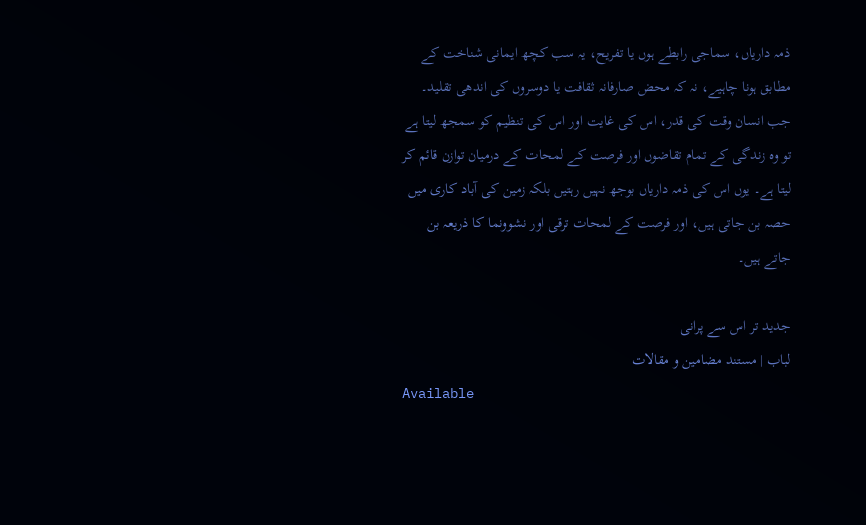ذمہ داریاں، سماجی رابطے ہوں یا تفریح، یہ سب کچھ ایمانی شناخت کے مطابق ہونا چاہیے، نہ کہ محض صارفانہ ثقافت یا دوسروں کی اندھی تقلید۔ جب انسان وقت کی قدر، اس کی غایت اور اس کی تنظیم کو سمجھ لیتا ہے تو وہ زندگی کے تمام تقاضوں اور فرصت کے لمحات کے درمیان توازن قائم کر لیتا ہے۔ یوں اس کی ذمہ داریاں بوجھ نہیں رہتیں بلکہ زمین کی آباد کاری میں حصہ بن جاتی ہیں، اور فرصت کے لمحات ترقی اور نشوونما کا ذریعہ بن جاتے ہیں۔

جدید تر اس سے پرانی
لباب | مستند مضامین و مقالات
Available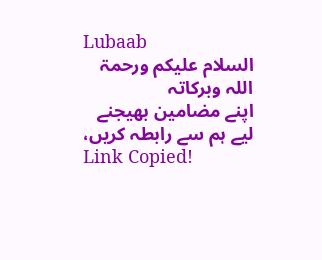Lubaab
السلام علیکم ورحمۃ اللہ وبرکاتہ
اپنے مضامین بھیجنے لیے ہم سے رابطہ کریں،
Link Copied!